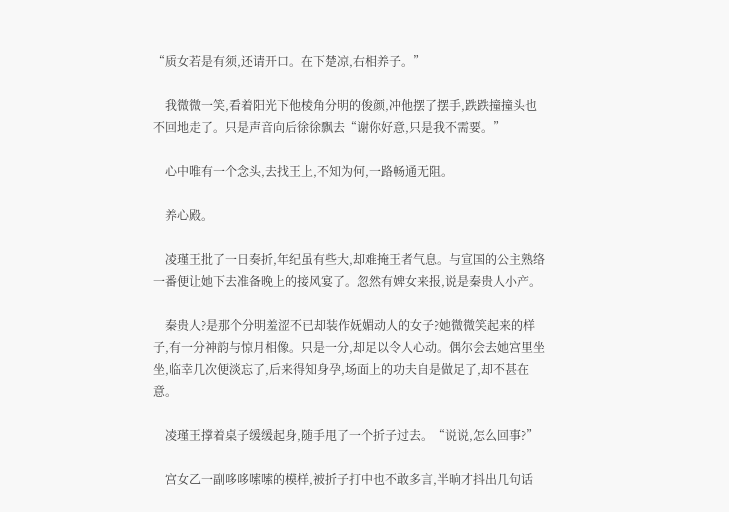“质女若是有须,还请开口。在下楚凉,右相养子。”

    我微微一笑,看着阳光下他棱角分明的俊颜,冲他摆了摆手,跌跌撞撞头也不回地走了。只是声音向后徐徐飘去“谢你好意,只是我不需要。”

    心中唯有一个念头,去找王上,不知为何,一路畅通无阻。

    养心殿。

    凌瑾王批了一日奏折,年纪虽有些大,却难掩王者气息。与宣国的公主熟络一番便让她下去准备晚上的接风宴了。忽然有婢女来报,说是秦贵人小产。

    秦贵人?是那个分明羞涩不已却装作妩媚动人的女子?她微微笑起来的样子,有一分神韵与惊月相像。只是一分,却足以令人心动。偶尔会去她宫里坐坐,临幸几次便淡忘了,后来得知身孕,场面上的功夫自是做足了,却不甚在意。

    凌瑾王撑着桌子缓缓起身,随手甩了一个折子过去。“说说,怎么回事?”

    宫女乙一副哆哆嗦嗦的模样,被折子打中也不敢多言,半晌才抖出几句话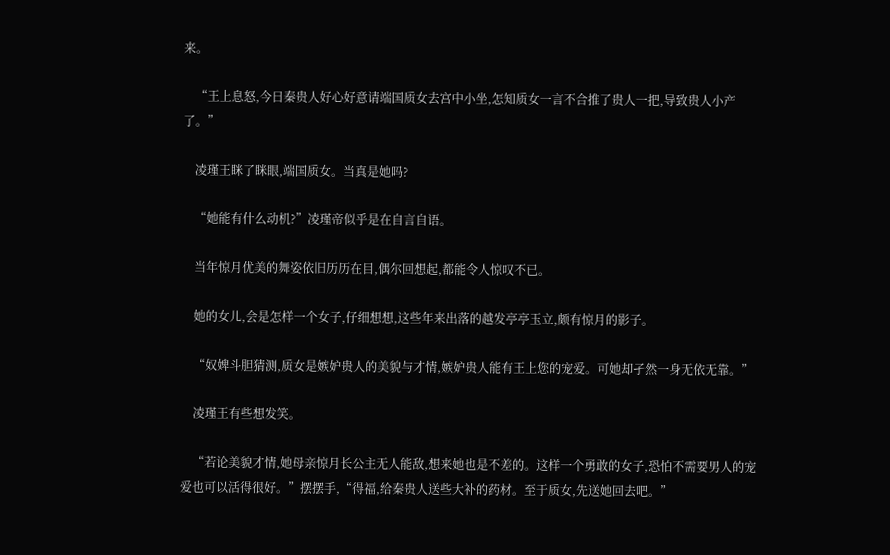来。

    “王上息怒,今日秦贵人好心好意请端国质女去宫中小坐,怎知质女一言不合推了贵人一把,导致贵人小产了。”

    凌瑾王眯了眯眼,端国质女。当真是她吗?

    “她能有什么动机?”凌瑾帝似乎是在自言自语。

    当年惊月优美的舞姿依旧历历在目,偶尔回想起,都能令人惊叹不已。

    她的女儿,会是怎样一个女子,仔细想想,这些年来出落的越发亭亭玉立,颇有惊月的影子。

    “奴婢斗胆猜测,质女是嫉妒贵人的美貌与才情,嫉妒贵人能有王上您的宠爱。可她却孑然一身无依无靠。”

    凌瑾王有些想发笑。

    “若论美貌才情,她母亲惊月长公主无人能敌,想来她也是不差的。这样一个勇敢的女子,恐怕不需要男人的宠爱也可以活得很好。”摆摆手,“得福,给秦贵人送些大补的药材。至于质女,先送她回去吧。”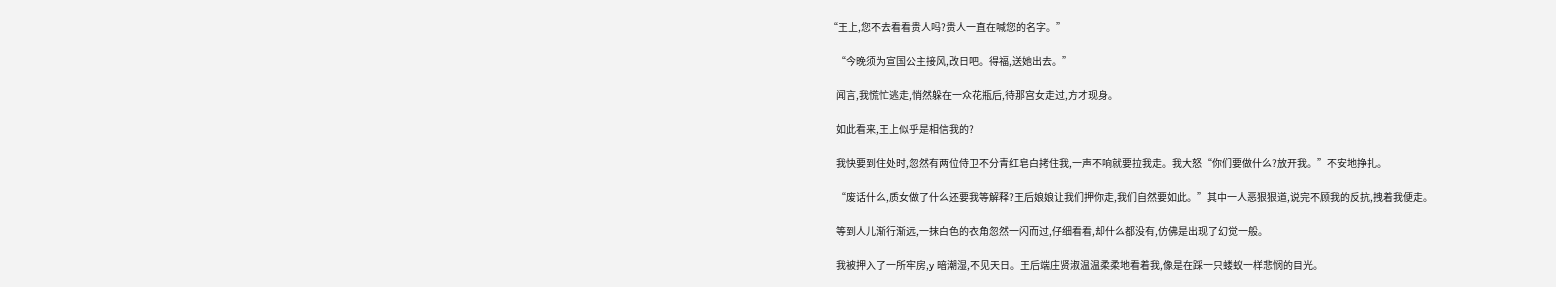“王上,您不去看看贵人吗?贵人一直在喊您的名字。”

    “今晚须为宣国公主接风,改日吧。得福,送她出去。”

    闻言,我慌忙逃走,悄然躲在一众花瓶后,待那宫女走过,方才现身。

    如此看来,王上似乎是相信我的?

    我快要到住处时,忽然有两位侍卫不分青红皂白拷住我,一声不响就要拉我走。我大怒“你们要做什么?放开我。”不安地挣扎。

    “废话什么,质女做了什么还要我等解释?王后娘娘让我们押你走,我们自然要如此。”其中一人恶狠狠道,说完不顾我的反抗,拽着我便走。

    等到人儿渐行渐远,一抹白色的衣角忽然一闪而过,仔细看看,却什么都没有,仿佛是出现了幻觉一般。

    我被押入了一所牢房,y 暗潮湿,不见天日。王后端庄贤淑温温柔柔地看着我,像是在踩一只蝼蚁一样悲悯的目光。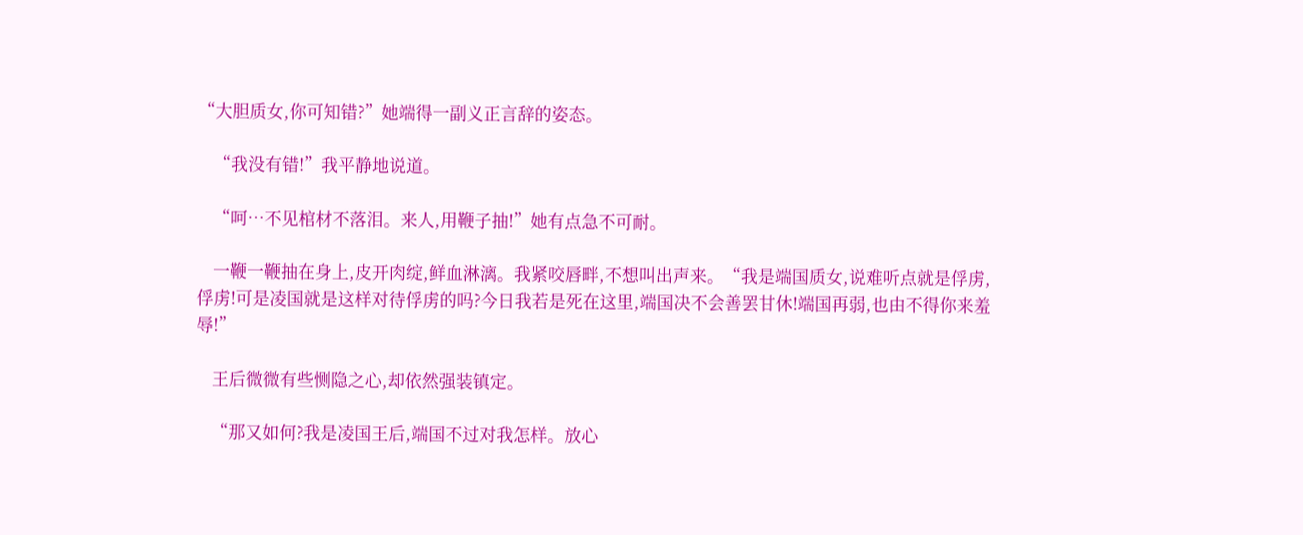“大胆质女,你可知错?”她端得一副义正言辞的姿态。

    “我没有错!”我平静地说道。

    “呵…不见棺材不落泪。来人,用鞭子抽!”她有点急不可耐。

    一鞭一鞭抽在身上,皮开肉绽,鲜血淋漓。我紧咬唇畔,不想叫出声来。“我是端国质女,说难听点就是俘虏,俘虏!可是凌国就是这样对待俘虏的吗?今日我若是死在这里,端国决不会善罢甘休!端国再弱,也由不得你来羞辱!”

    王后微微有些恻隐之心,却依然强装镇定。

    “那又如何?我是凌国王后,端国不过对我怎样。放心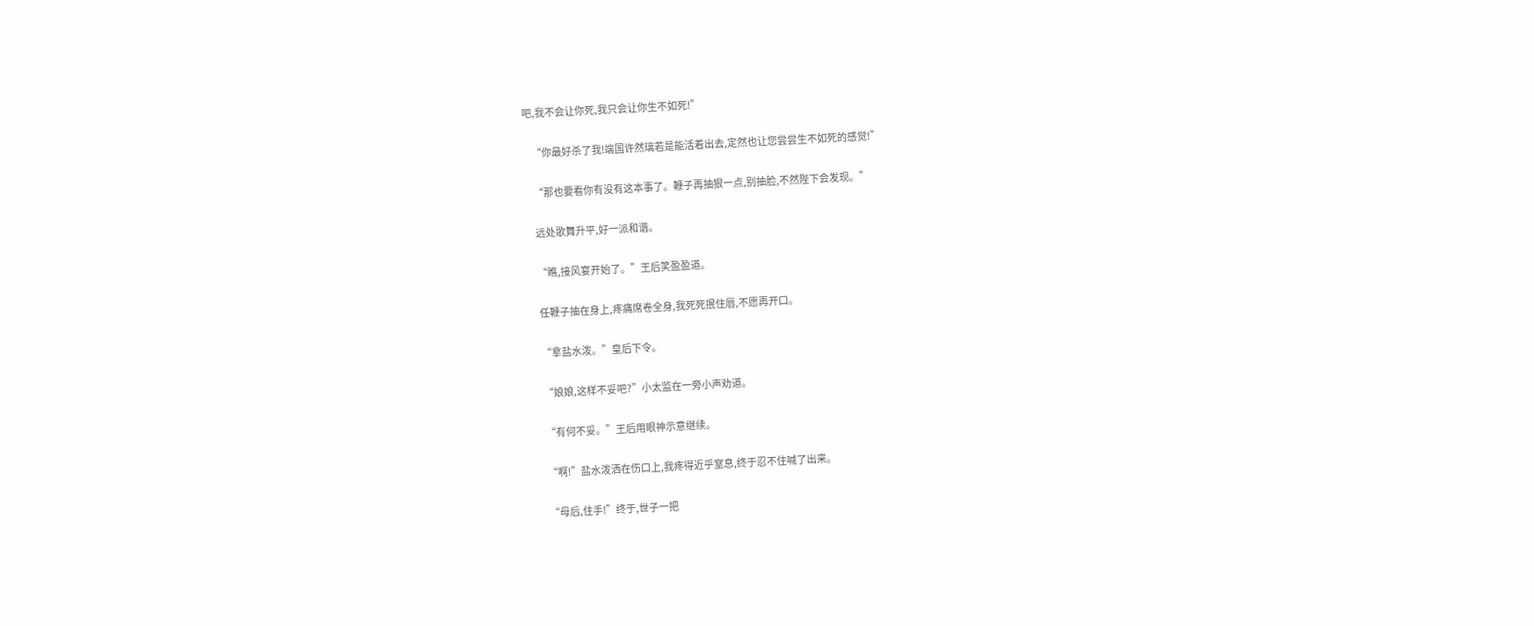吧,我不会让你死,我只会让你生不如死!”

    “你最好杀了我!端国许然璃若是能活着出去,定然也让您尝尝生不如死的感觉!”

    “那也要看你有没有这本事了。鞭子再抽狠一点,别抽脸,不然陛下会发现。”

    远处歌舞升平,好一派和谐。

    “瞧,接风宴开始了。”王后笑盈盈道。

    任鞭子抽在身上,疼痛席卷全身,我死死抿住唇,不愿再开口。

    “拿盐水泼。”皇后下令。

    “娘娘,这样不妥吧?”小太监在一旁小声劝道。

    “有何不妥。”王后用眼神示意继续。

    “啊!”盐水泼洒在伤口上,我疼得近乎窒息,终于忍不住喊了出来。

    “母后,住手!”终于,世子一把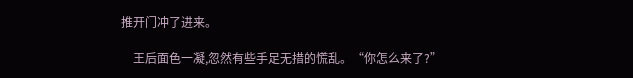推开门冲了进来。

    王后面色一凝,忽然有些手足无措的慌乱。“你怎么来了?”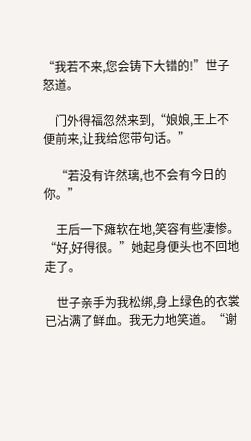“我若不来,您会铸下大错的!”世子怒道。

    门外得福忽然来到,“娘娘,王上不便前来,让我给您带句话。”

    “若没有许然璃,也不会有今日的你。”

    王后一下瘫软在地,笑容有些凄惨。“好,好得很。”她起身便头也不回地走了。

    世子亲手为我松绑,身上绿色的衣裳已沾满了鲜血。我无力地笑道。“谢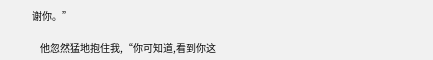谢你。”

    他忽然猛地抱住我,“你可知道,看到你这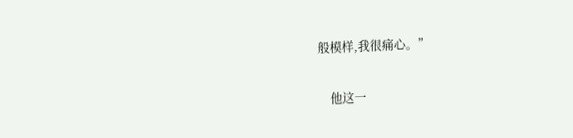般模样,我很痛心。”

    他这一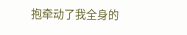抱牵动了我全身的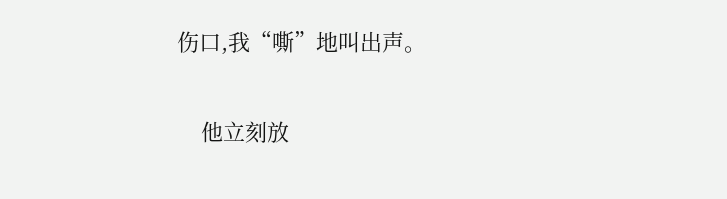伤口,我“嘶”地叫出声。

    他立刻放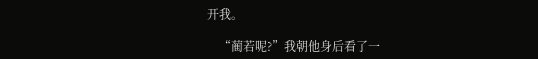开我。

    “蔺若呢?”我朝他身后看了一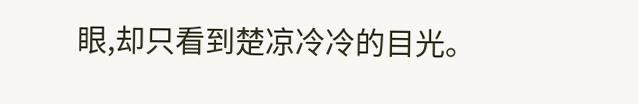眼,却只看到楚凉冷冷的目光。